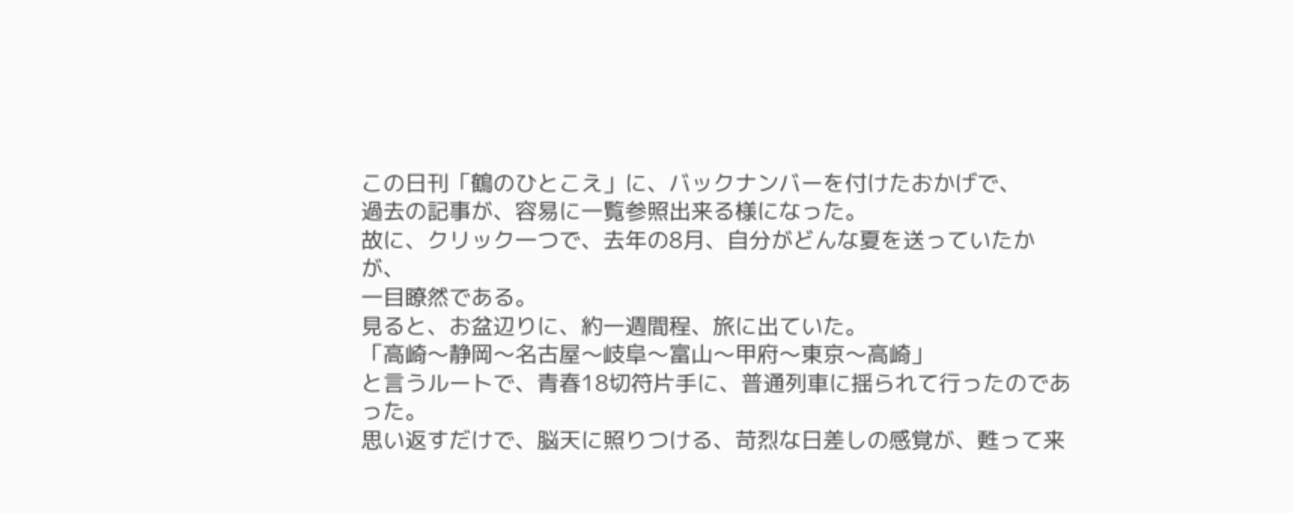この日刊「鶴のひとこえ」に、バックナンバーを付けたおかげで、
過去の記事が、容易に一覧参照出来る様になった。
故に、クリック一つで、去年の8月、自分がどんな夏を送っていたかが、
一目瞭然である。
見ると、お盆辺りに、約一週間程、旅に出ていた。
「高崎〜静岡〜名古屋〜岐阜〜富山〜甲府〜東京〜高崎」
と言うルートで、青春18切符片手に、普通列車に揺られて行ったのであった。
思い返すだけで、脳天に照りつける、苛烈な日差しの感覚が、甦って来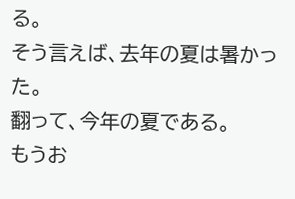る。
そう言えば、去年の夏は暑かった。
翻って、今年の夏である。
もうお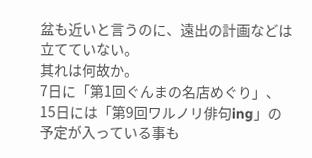盆も近いと言うのに、遠出の計画などは立てていない。
其れは何故か。
7日に「第1回ぐんまの名店めぐり」、
15日には「第9回ワルノリ俳句ing」の予定が入っている事も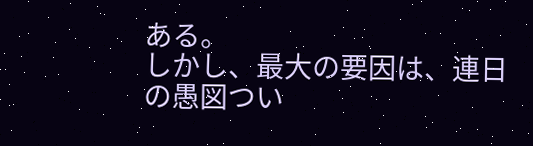ある。
しかし、最大の要因は、連日の愚図つい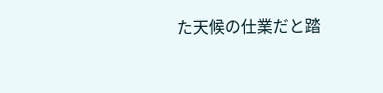た天候の仕業だと踏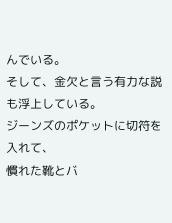んでいる。
そして、金欠と言う有力な説も浮上している。
ジーンズのポケットに切符を入れて、
慣れた靴とバ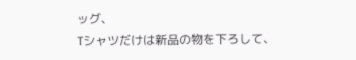ッグ、
Tシャツだけは新品の物を下ろして、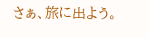さぁ、旅に出よう。